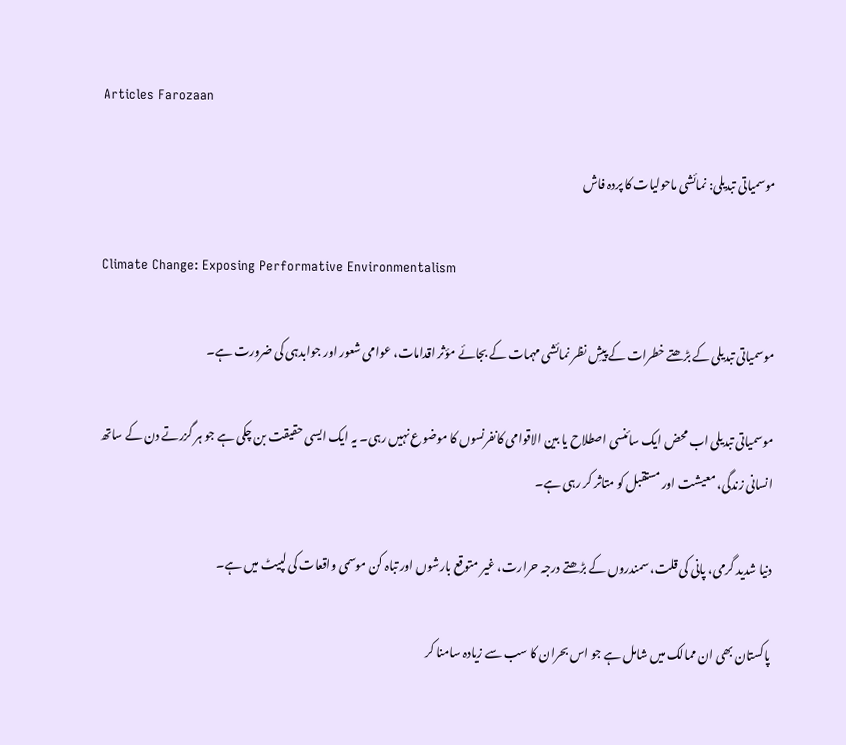Articles Farozaan

موسمیاتی تبدیلی: نمائشی ماحولیات کا پردہ فاش

Climate Change: Exposing Performative Environmentalism

موسمیاتی تبدیلی کے بڑھتے خطرات کے پیشِ نظر نمائشی مہمات کے بجائے مؤثر اقدامات، عوامی شعور اور جوابدہی کی ضرورت ہے۔

موسمیاتی تبدیلی اب محض ایک سائنسی اصطلاح یا بین الاقوامی کانفرنسوں کا موضوع نہیں رہی۔ یہ ایک ایسی حقیقت بن چکی ہے جو ہر گزرتے دن کے ساتھ انسانی زندگی، معیشت اور مستقبل کو متاثر کر رہی ہے۔

دنیا شدید گرمی، پانی کی قلت، سمندروں کے بڑھتے درجہ حرارت، غیر متوقع بارشوں اور تباہ کن موسمی واقعات کی لپیٹ میں ہے۔

پاکستان بھی ان ممالک میں شامل ہے جو اس بحران کا سب سے زیادہ سامنا کر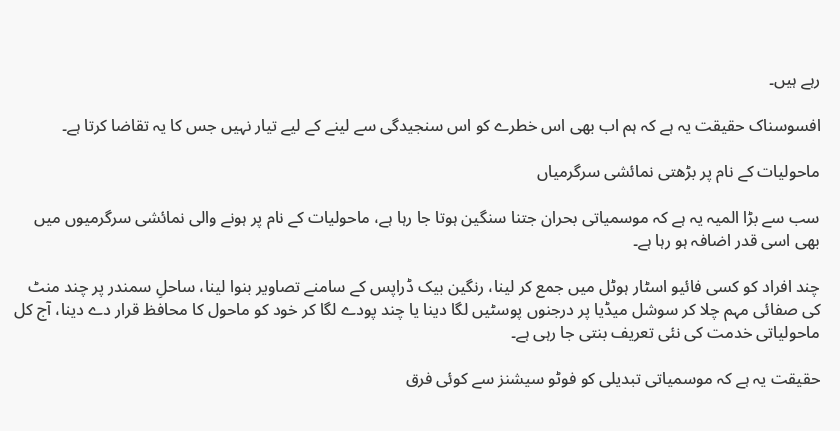رہے ہیں۔

افسوسناک حقیقت یہ ہے کہ ہم اب بھی اس خطرے کو اس سنجیدگی سے لینے کے لیے تیار نہیں جس کا یہ تقاضا کرتا ہے۔

ماحولیات کے نام پر بڑھتی نمائشی سرگرمیاں

سب سے بڑا المیہ یہ ہے کہ موسمیاتی بحران جتنا سنگین ہوتا جا رہا ہے، ماحولیات کے نام پر ہونے والی نمائشی سرگرمیوں میں بھی اسی قدر اضافہ ہو رہا ہے۔

چند افراد کو کسی فائیو اسٹار ہوٹل میں جمع کر لینا، رنگین بیک ڈراپس کے سامنے تصاویر بنوا لینا، ساحلِ سمندر پر چند منٹ کی صفائی مہم چلا کر سوشل میڈیا پر درجنوں پوسٹیں لگا دینا یا چند پودے لگا کر خود کو ماحول کا محافظ قرار دے دینا، آج کل ماحولیاتی خدمت کی نئی تعریف بنتی جا رہی ہے۔

حقیقت یہ ہے کہ موسمیاتی تبدیلی کو فوٹو سیشنز سے کوئی فرق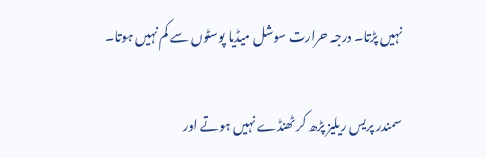نہیں پڑتا۔ درجہ حرارت سوشل میڈیا پوسٹوں سے کم نہیں ہوتا۔

سمندر پریس ریلیز پڑھ کر ٹھنڈے نہیں ہوتے اور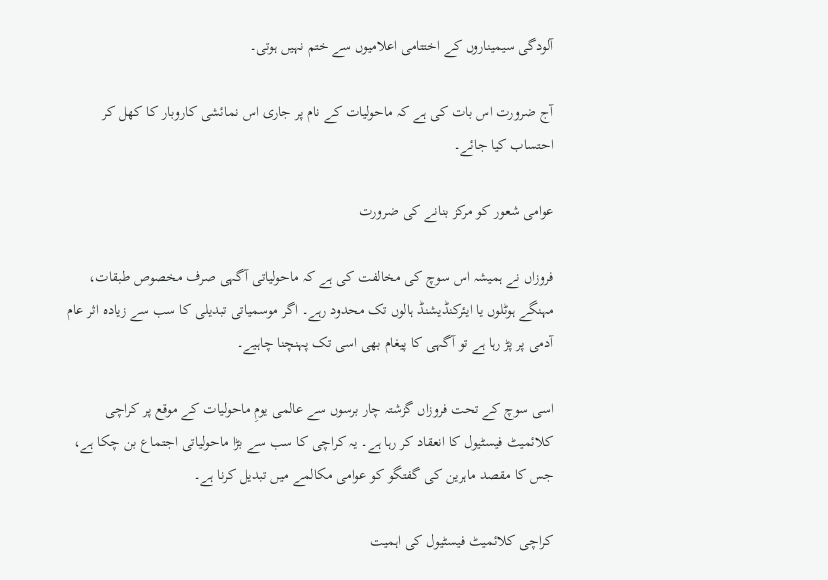آلودگی سیمیناروں کے اختتامی اعلامیوں سے ختم نہیں ہوتی۔

آج ضرورت اس بات کی ہے کہ ماحولیات کے نام پر جاری اس نمائشی کاروبار کا کھل کر احتساب کیا جائے۔

عوامی شعور کو مرکز بنانے کی ضرورت

فروزاں نے ہمیشہ اس سوچ کی مخالفت کی ہے کہ ماحولیاتی آگہی صرف مخصوص طبقات، مہنگے ہوٹلوں یا ایئرکنڈیشنڈ ہالوں تک محدود رہے۔ اگر موسمیاتی تبدیلی کا سب سے زیادہ اثر عام آدمی پر پڑ رہا ہے تو آگہی کا پیغام بھی اسی تک پہنچنا چاہیے۔

اسی سوچ کے تحت فروزاں گزشتہ چار برسوں سے عالمی یومِ ماحولیات کے موقع پر کراچی کلائمیٹ فیسٹیول کا انعقاد کر رہا ہے۔ یہ کراچی کا سب سے بڑا ماحولیاتی اجتماع بن چکا ہے، جس کا مقصد ماہرین کی گفتگو کو عوامی مکالمے میں تبدیل کرنا ہے۔

کراچی کلائمیٹ فیسٹیول کی اہمیت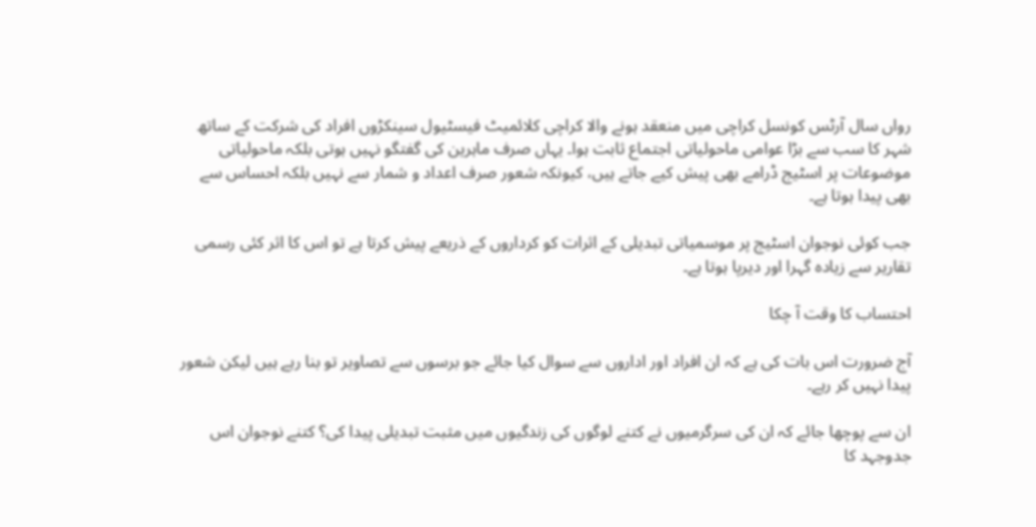رواں سال آرٹس کونسل کراچی میں منعقد ہونے والا کراچی کلائمیٹ فیسٹیول سینکڑوں افراد کی شرکت کے ساتھ شہر کا سب سے بڑا عوامی ماحولیاتی اجتماع ثابت ہوا۔ یہاں صرف ماہرین کی گفتگو نہیں ہوتی بلکہ ماحولیاتی موضوعات پر اسٹیج ڈرامے بھی پیش کیے جاتے ہیں، کیونکہ شعور صرف اعداد و شمار سے نہیں بلکہ احساس سے بھی پیدا ہوتا ہے۔

جب کوئی نوجوان اسٹیج پر موسمیاتی تبدیلی کے اثرات کو کرداروں کے ذریعے پیش کرتا ہے تو اس کا اثر کئی رسمی تقاریر سے زیادہ گہرا اور دیرپا ہوتا ہے۔

احتساب کا وقت آ چکا

آج ضرورت اس بات کی ہے کہ ان افراد اور اداروں سے سوال کیا جائے جو برسوں سے تصاویر تو بنا رہے ہیں لیکن شعور پیدا نہیں کر رہے۔

ان سے پوچھا جائے کہ ان کی سرگرمیوں نے کتنے لوگوں کی زندگیوں میں مثبت تبدیلی پیدا کی؟ کتنے نوجوان اس جدوجہد کا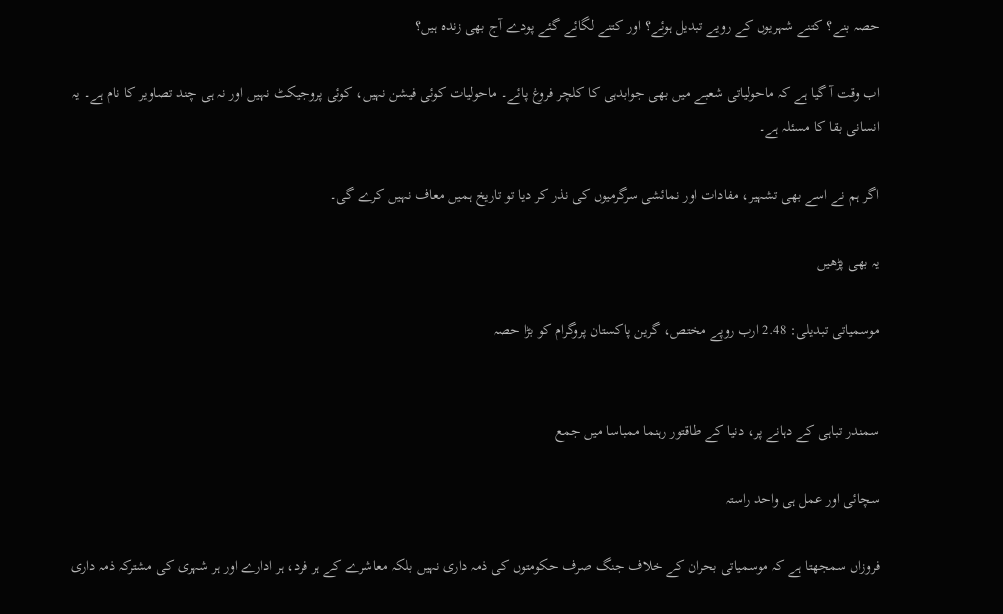حصہ بنے؟ کتنے شہریوں کے رویے تبدیل ہوئے؟ اور کتنے لگائے گئے پودے آج بھی زندہ ہیں؟

اب وقت آ گیا ہے کہ ماحولیاتی شعبے میں بھی جوابدہی کا کلچر فروغ پائے۔ ماحولیات کوئی فیشن نہیں، کوئی پروجیکٹ نہیں اور نہ ہی چند تصاویر کا نام ہے۔ یہ انسانی بقا کا مسئلہ ہے۔

اگر ہم نے اسے بھی تشہیر، مفادات اور نمائشی سرگرمیوں کی نذر کر دیا تو تاریخ ہمیں معاف نہیں کرے گی۔

یہ بھی پڑھیں

موسمیاتی تبدیلی: 2.48 ارب روپے مختص، گرین پاکستان پروگرام کو بڑا حصہ


سمندر تباہی کے دہانے پر، دنیا کے طاقتور رہنما ممباسا میں جمع

سچائی اور عمل ہی واحد راستہ

فروزاں سمجھتا ہے کہ موسمیاتی بحران کے خلاف جنگ صرف حکومتوں کی ذمہ داری نہیں بلکہ معاشرے کے ہر فرد، ہر ادارے اور ہر شہری کی مشترکہ ذمہ داری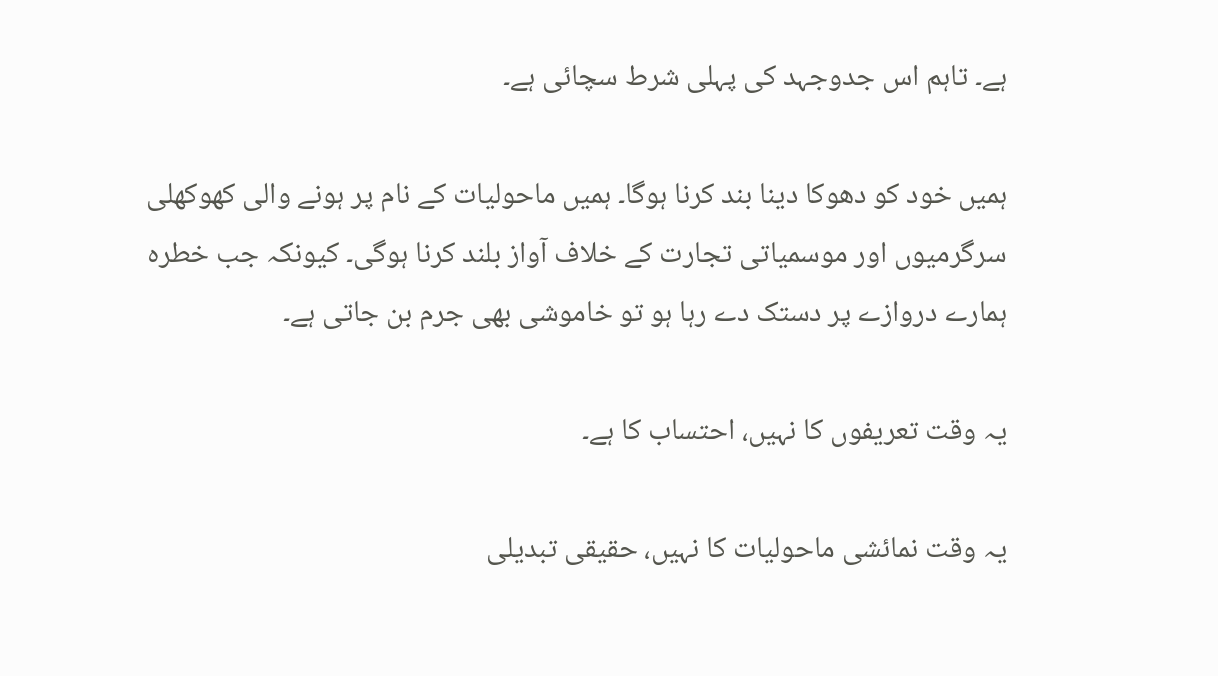ہے۔ تاہم اس جدوجہد کی پہلی شرط سچائی ہے۔

ہمیں خود کو دھوکا دینا بند کرنا ہوگا۔ ہمیں ماحولیات کے نام پر ہونے والی کھوکھلی سرگرمیوں اور موسمیاتی تجارت کے خلاف آواز بلند کرنا ہوگی۔ کیونکہ جب خطرہ ہمارے دروازے پر دستک دے رہا ہو تو خاموشی بھی جرم بن جاتی ہے۔

یہ وقت تعریفوں کا نہیں، احتساب کا ہے۔

یہ وقت نمائشی ماحولیات کا نہیں، حقیقی تبدیلی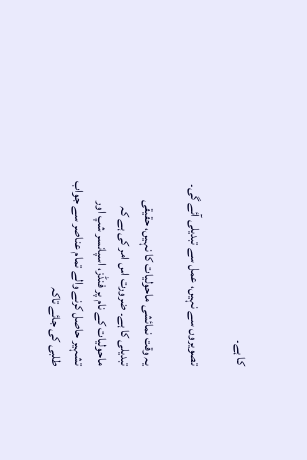کا ہے۔

تصویروں سے نہیں، عمل سے تبدیلی آئے گی۔

یہ وقت نمائشی ماحولیات کا نہیں، حقیقی تبدیلی کا ہے۔ ضرورت اس امر کی ہے کہ ماحولیات کے نام پر فنڈز، اسپانسر شپ اور تشہیر حاصل کرنے والے تمام عناصر سے جواب طلبی کی جائے تاکہ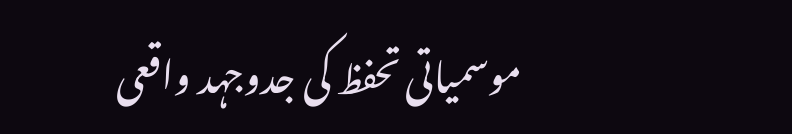موسمیاتی تحفظ کی جدوجہد واقعی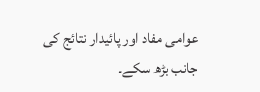عوامی مفاد اور پائیدار نتائج کی جانب بڑھ سکے۔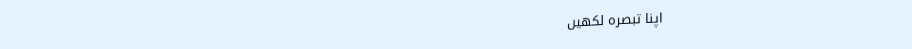اپنا تبصرہ لکھیں